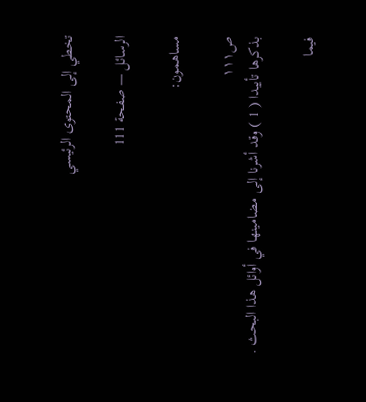تخطي إلى المحتوى الرئيسي

الرسائل — صفحة 111

مساهمون:

ص١١١
بذكرها تأييدا ( 1 ) وقد أشرنا إلى مضامينها في أوائل هذا البحث .

فيما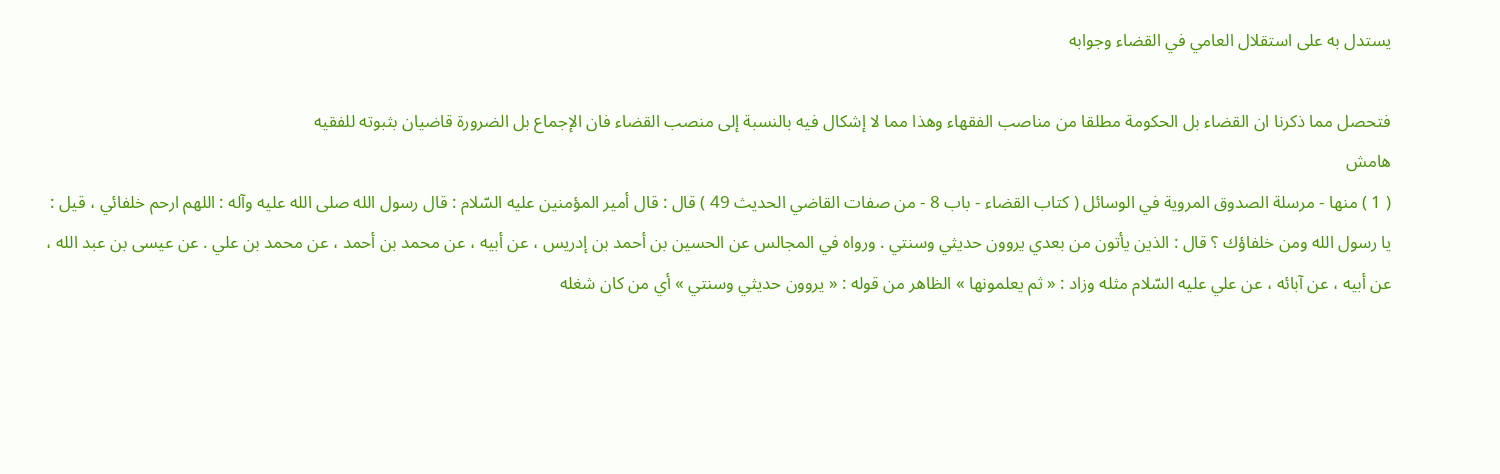يستدل به على استقلال العامي في القضاء وجوابه

فتحصل مما ذكرنا ان القضاء بل الحكومة مطلقا من مناصب الفقهاء وهذا مما لا إشكال فيه بالنسبة إلى منصب القضاء فان الإجماع بل الضرورة قاضيان بثبوته للفقيه
هامش
( 1 ) منها - مرسلة الصدوق المروية في الوسائل ( كتاب القضاء - باب 8 - من صفات القاضي الحديث 49 ) قال : قال أمير المؤمنين عليه السّلام : قال رسول الله صلى الله عليه وآله : اللهم ارحم خلفائي ، قيل : يا رسول الله ومن خلفاؤك ؟ قال : الذين يأتون من بعدي يروون حديثي وسنتي . ورواه في المجالس عن الحسين بن أحمد بن إدريس ، عن أبيه ، عن محمد بن أحمد ، عن محمد بن علي . عن عيسى بن عبد الله ، عن أبيه ، عن آبائه ، عن علي عليه السّلام مثله وزاد : « ثم يعلمونها » الظاهر من قوله : « يروون حديثي وسنتي » أي من كان شغله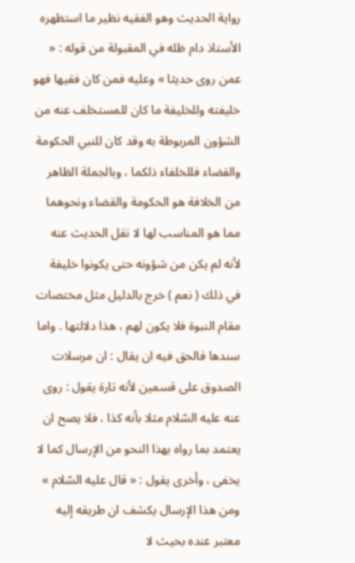رواية الحديث وهو الفقيه نظير ما استظهره الأستاذ دام ظله في المقبولة من قوله : « عمن روى حديثا » وعليه فمن كان فقيها فهو خليفته وللخليفة ما كان للمستخلف عنه من الشؤون المربوطة به وقد كان للنبي الحكومة والقضاء فللخلفاء ذلكما ، وبالجملة الظاهر من الخلافة هو الحكومة والقضاء ونحوهما مما هو المناسب لها لا نقل الحديث عنه لأنه لم يكن من شؤونه حتى يكونوا خليفة في ذلك ( نعم ) خرج بالدليل مثل مختصات مقام النبوة فلا يكون لهم ، هذا دلالتها . واما سندها فالحق فيه ان يقال : ان مرسلات الصدوق على قسمين لأنه تارة يقول : روى عنه عليه السّلام مثلا بأنه كذا ، فلا يصح ان يعتمد بما رواه بهذا النحو من الإرسال كما لا يخفى ، وأخرى يقول : « قال عليه السّلام » ومن هذا الإرسال يكشف ان طريقه إليه معتبر عنده بحيث لا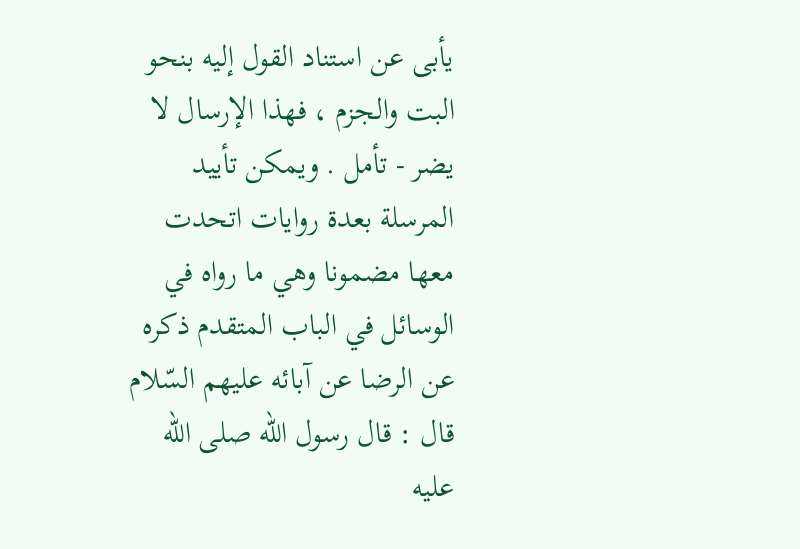يأبى عن استناد القول إليه بنحو البت والجزم ، فهذا الإرسال لا يضر - تأمل . ويمكن تأييد المرسلة بعدة روايات اتحدت معها مضمونا وهي ما رواه في الوسائل في الباب المتقدم ذكره عن الرضا عن آبائه عليهم السّلام قال : قال رسول الله صلى الله عليه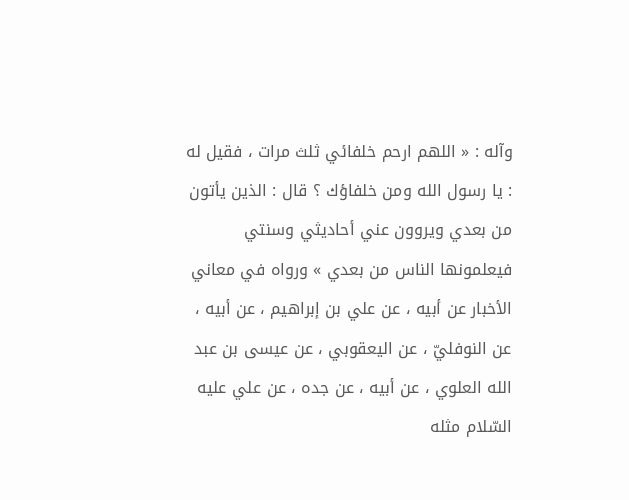وآله : « اللهم ارحم خلفائي ثلث مرات ، فقيل له : يا رسول الله ومن خلفاؤك ؟ قال : الذين يأتون من بعدي ويروون عني أحاديثي وسنتي فيعلمونها الناس من بعدي » ورواه في معاني الأخبار عن أبيه ، عن علي بن إبراهيم ، عن أبيه ، عن النوفليّ ، عن اليعقوبي ، عن عيسى بن عبد الله العلوي ، عن أبيه ، عن جده ، عن علي عليه السّلام مثله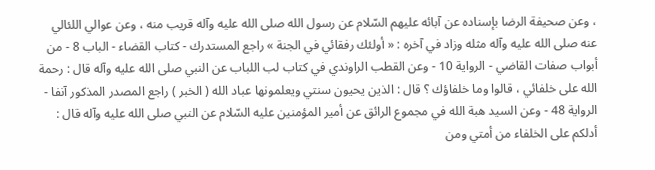، وعن صحيفة الرضا بإسناده عن آبائه عليهم السّلام عن رسول الله صلى الله عليه وآله قريب منه ، وعن عوالي اللئالي عنه صلى الله عليه وآله مثله وزاد في آخره : « أولئك رفقائي في الجنة » راجع المستدرك - كتاب القضاء - الباب 8 - من أبواب صفات القاضي - الرواية 10 - وعن القطب الراوندي في كتاب لب اللباب عن النبي صلى الله عليه وآله قال : رحمة الله على خلفائي ، قالوا وما خلفاؤك ؟ قال : الذين يحيون سنتي ويعلمونها عباد الله ( الخبر ) راجع المصدر المذكور آنفا - الرواية 48 - وعن السيد هبة الله في مجموع الرائق عن أمير المؤمنين عليه السّلام عن النبي صلى الله عليه وآله قال : أدلكم على الخلفاء من أمتي ومن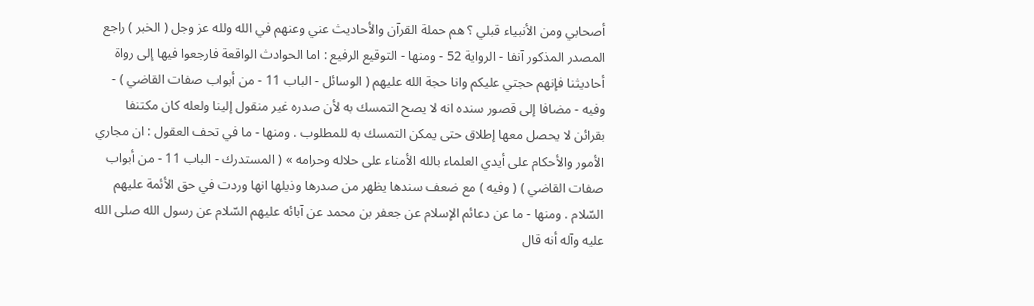أصحابي ومن الأنبياء قبلي ؟ هم حملة القرآن والأحاديث عني وعنهم في الله ولله عز وجل ( الخبر ) راجع المصدر المذكور آنفا - الرواية 52 - ومنها - التوقيع الرفيع : اما الحوادث الواقعة فارجعوا فيها إلى رواة أحاديثنا فإنهم حجتي عليكم وانا حجة الله عليهم ( الوسائل - الباب 11 - من أبواب صفات القاضي ) - وفيه - مضافا إلى قصور سنده انه لا يصح التمسك به لأن صدره غير منقول إلينا ولعله كان مكتنفا بقرائن لا يحصل معها إطلاق حتى يمكن التمسك به للمطلوب . ومنها - ما في تحف العقول : ان مجاري الأمور والأحكام على أيدي العلماء بالله الأمناء على حلاله وحرامه » ( المستدرك - الباب 11 - من أبواب صفات القاضي ) ( وفيه ) مع ضعف سندها يظهر من صدرها وذيلها انها وردت في حق الأئمة عليهم السّلام . ومنها - ما عن دعائم الإسلام عن جعفر بن محمد عن آبائه عليهم السّلام عن رسول الله صلى الله عليه وآله أنه قال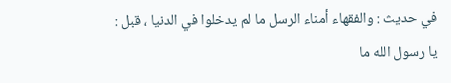في حديث : والفقهاء أمناء الرسل ما لم يدخلوا في الدنيا ، قبل : يا رسول الله ما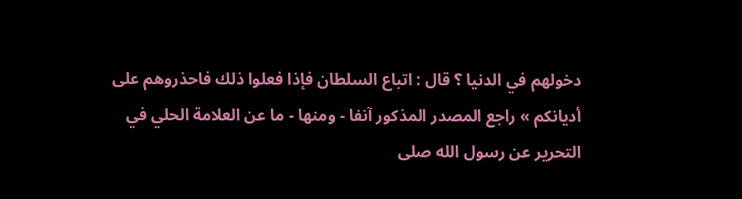دخولهم في الدنيا ؟ قال : اتباع السلطان فإذا فعلوا ذلك فاحذروهم على أديانكم » راجع المصدر المذكور آنفا - ومنها - ما عن العلامة الحلي في التحرير عن رسول الله صلى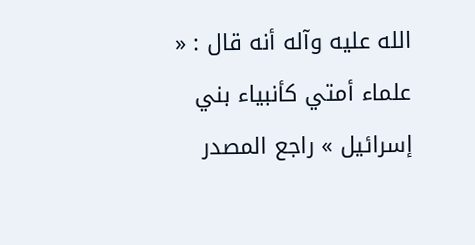الله عليه وآله أنه قال : « علماء أمتي كأنبياء بني إسرائيل » راجع المصدر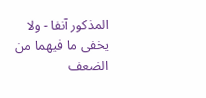المذكور آنفا - ولا يخفى ما فيهما من الضعف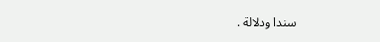سندا ودلالة .